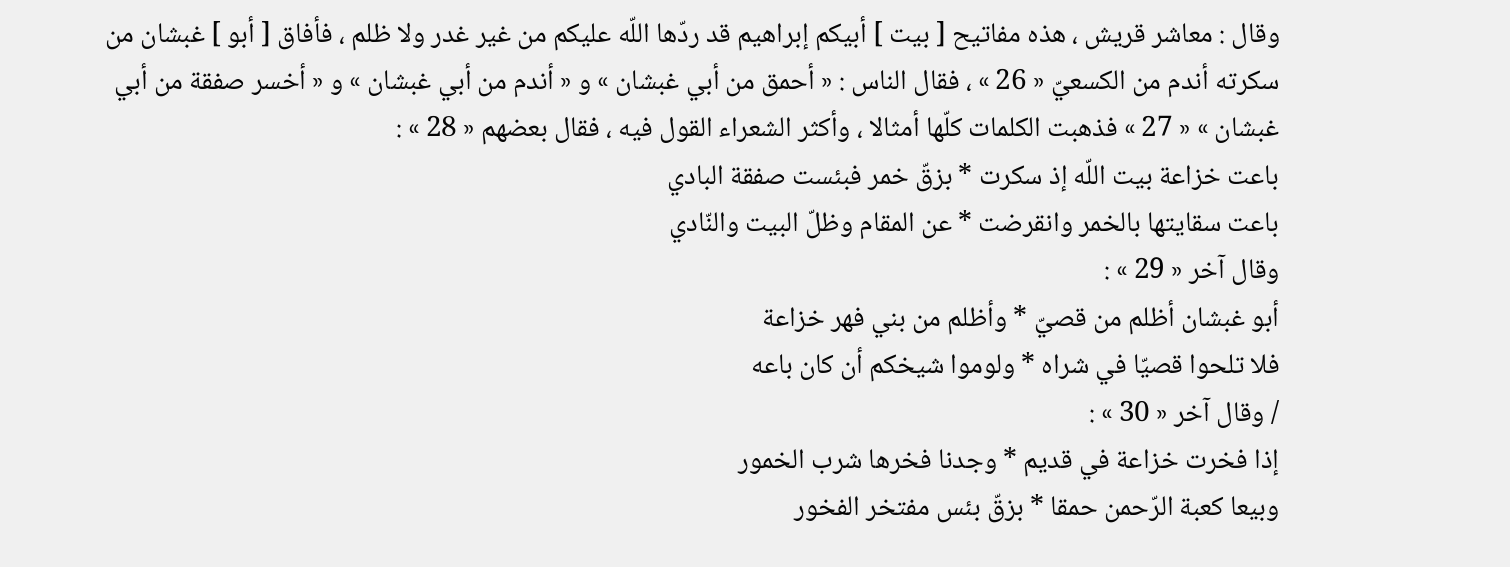وقال : معاشر قريش ، هذه مفاتيح [ بيت ] أبيكم إبراهيم قد ردّها اللّه عليكم من غير غدر ولا ظلم ، فأفاق [ أبو ] غبشان من سكرته أندم من الكسعيّ « 26 » ، فقال الناس : « أحمق من أبي غبشان » و « أندم من أبي غبشان » و « أخسر صفقة من أبي غبشان » « 27 » فذهبت الكلمات كلّها أمثالا ، وأكثر الشعراء القول فيه ، فقال بعضهم « 28 » :
باعت خزاعة بيت اللّه إذ سكرت * بزقّ خمر فبئست صفقة البادي
باعت سقايتها بالخمر وانقرضت * عن المقام وظلّ البيت والنّادي
وقال آخر « 29 » :
أبو غبشان أظلم من قصيّ * وأظلم من بني فهر خزاعة
فلا تلحوا قصيّا في شراه * ولوموا شيخكم أن كان باعه
/ وقال آخر « 30 » :
إذا فخرت خزاعة في قديم * وجدنا فخرها شرب الخمور
وبيعا كعبة الرّحمن حمقا * بزقّ بئس مفتخر الفخور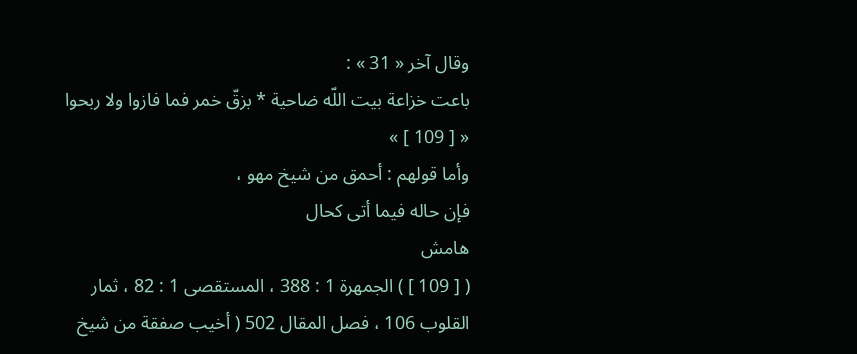وقال آخر « 31 » :
باعت خزاعة بيت اللّه ضاحية * بزقّ خمر فما فازوا ولا ربحوا
« [ 109 ] »
وأما قولهم : أحمق من شيخ مهو ،
فإن حاله فيما أتى كحال
هامش
( [ 109 ] ) الجمهرة 1 : 388 ، المستقصى 1 : 82 ، ثمار القلوب 106 ، فصل المقال 502 ( أخيب صفقة من شيخ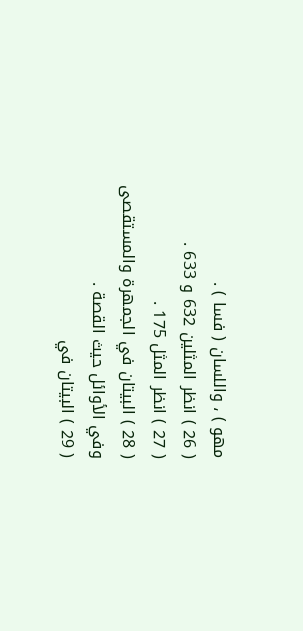مهو ) ، واللسان ( فسا ) .
( 26 ) انظر المثلين 632 و 633 .
( 27 ) انظر المثل 175 .
( 28 ) البيتان في الجمهرة والمستقصى وفي الأوائل حيث القصة .
( 29 ) البيتان في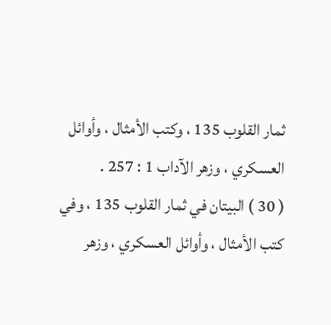ثمار القلوب 135 ، وكتب الأمثال ، وأوائل العسكري ، وزهر الآداب 1 : 257 .
( 30 ) البيتان في ثمار القلوب 135 ، وفي كتب الأمثال ، وأوائل العسكري ، وزهر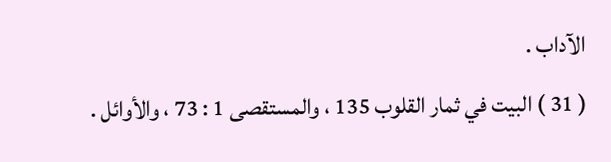الآداب .
( 31 ) البيت في ثمار القلوب 135 ، والمستقصى 1 : 73 ، والأوائل .